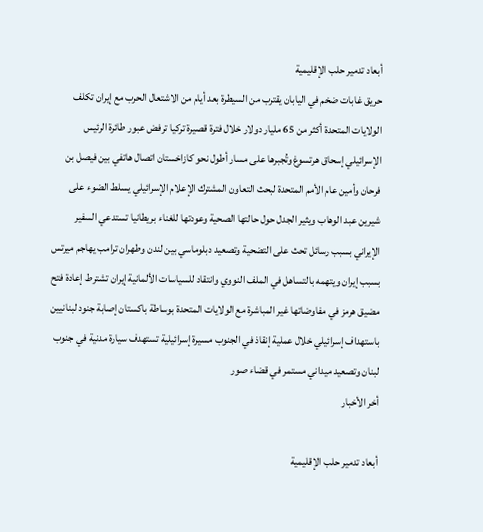أبعاد تدمير حلب الإقليمية
حريق غابات ضخم في اليابان يقترب من السيطرة بعد أيام من الاشتعال الحرب مع إيران تكلف الولايات المتحدة أكثر من 65 مليار دولار خلال فترة قصيرة تركيا ترفض عبور طائرة الرئيس الإسرائيلي إسحاق هرتسوغ وتُجبرها على مسار أطول نحو كازاخستان اتصال هاتفي بين فيصل بن فرحان وأمين عام الأمم المتحدة لبحث التعاون المشترك الإعلام الإسرائيلي يسلط الضوء على شيرين عبد الوهاب ويثير الجدل حول حالتها الصحية وعودتها للغناء بريطانيا تستدعي السفير الإيراني بسبب رسائل تحث على التضحية وتصعيد دبلوماسي بين لندن وطهران ترامب يهاجم ميرتس بسبب إيران ويتهمه بالتساهل في الملف النووي وانتقاد للسياسات الألمانية إيران تشترط إعادة فتح مضيق هرمز في مفاوضاتها غير المباشرة مع الولايات المتحدة بوساطة باكستان إصابة جنود لبنانيين باستهداف إسرائيلي خلال عملية إنقاذ في الجنوب مسيرة إسرائيلية تستهدف سيارة مدنية في جنوب لبنان وتصعيد ميداني مستمر في قضاء صور
أخر الأخبار

أبعاد تدمير حلب الإقليمية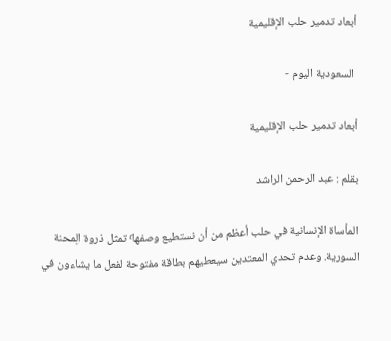أبعاد تدمير حلب الإقليمية

 السعودية اليوم -

أبعاد تدمير حلب الإقليمية

بقلم : عبد الرحمن الراشد

المأساة الإنسانية في حلب أعظم من أن نستطيع وصفها٬ تمثل ذروة الِمحنة السورية. وعدم تحدي المعتدين سيعطيهم بطاقة مفتوحة لفعل ما يشاءون في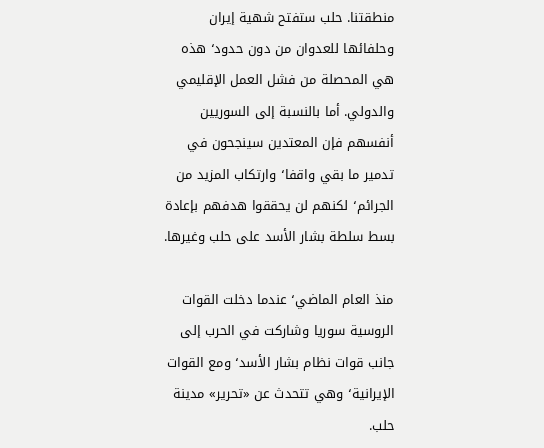منطقتنا. حلب ستفتح شهية إيران وحلفائها للعدوان من دون حدود٬ هذه هي المحصلة من فشل العمل الإقليمي والدولي. أما بالنسبة إلى السوريين أنفسهم فإن المعتدين سينجحون في تدمير ما بقي واقفا٬ وارتكاب المزيد من الجرائم٬ لكنهم لن يحققوا هدفهم بإعادة بسط سلطة بشار الأسد على حلب وغيرها.

منذ العام الماضي٬ عندما دخلت القوات الروسية سوريا وشاركت في الحرب إلى جانب قوات نظام بشار الأسد٬ ومع القوات الإيرانية٬ وهي تتحدث عن «تحرير» مدينة حلب.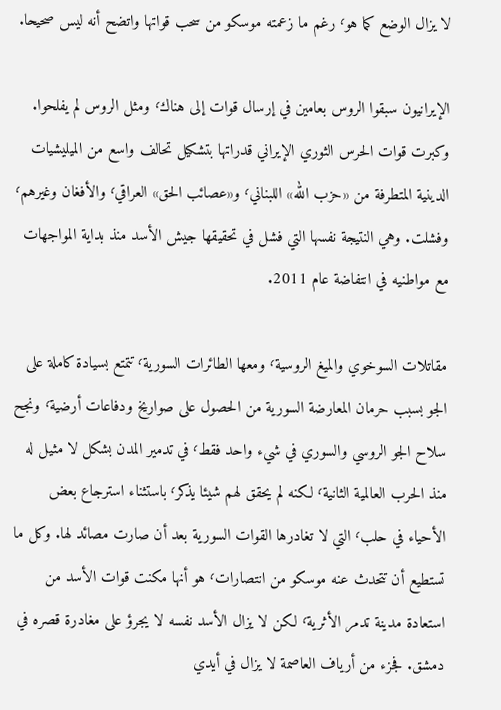لا يزال الوضع كما هو٬ رغم ما زعمته موسكو من سحب قواتها واتضح أنه ليس صحيحا.

الإيرانيون سبقوا الروس بعامين في إرسال قوات إلى هناك٬ ومثل الروس لم يفلحوا. وكبرت قوات الحرس الثوري الإيراني قدراتها بتشكيل تحالف واسع من الميليشيات الدينية المتطرفة من «حزب الله» اللبناني٬ و«عصائب الحق» العراقي٬ والأفغان وغيرهم٬ وفشلت. وهي النتيجة نفسها التي فشل في تحقيقها جيش الأسد منذ بداية المواجهات مع مواطنيه في انتفاضة عام 2011.

مقاتلات السوخوي والميغ الروسية٬ ومعها الطائرات السورية٬ تتمتع بسيادة كاملة على الجو بسبب حرمان المعارضة السورية من الحصول على صواريخ ودفاعات أرضية٬ ونجح سلاح الجو الروسي والسوري في شيء واحد فقط٬ في تدمير المدن بشكل لا مثيل له منذ الحرب العالمية الثانية٬ لكنه لم يحقق لهم شيئا يذكر٬ باستثناء استرجاع بعض الأحياء في حلب٬ التي لا تغادرها القوات السورية بعد أن صارت مصائد لها. وكل ما تستطيع أن تتحدث عنه موسكو من انتصارات٬ هو أنها مكنت قوات الأسد من استعادة مدينة تدمر الأثرية٬ لكن لا يزال الأسد نفسه لا يجرؤ على مغادرة قصره في دمشق. فجزء من أرياف العاصمة لا يزال في أيدي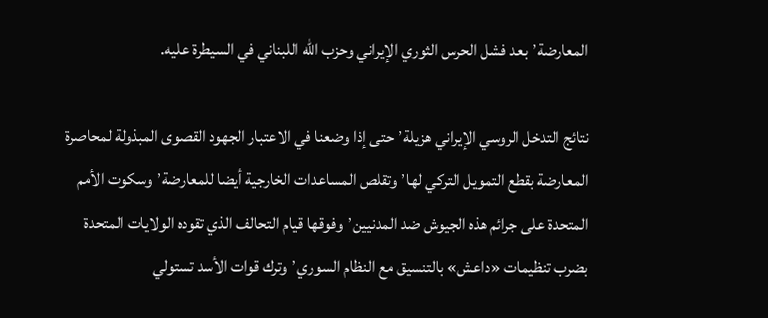المعارضة٬ بعد فشل الحرس الثوري الإيراني وحزب الله اللبناني في السيطرة عليه.

نتائج التدخل الروسي الإيراني هزيلة٬ حتى إذا وضعنا في الاعتبار الجهود القصوى المبذولة لمحاصرة المعارضة بقطع التمويل التركي لها٬ وتقلص المساعدات الخارجية أيضا للمعارضة٬ وسكوت الأمم المتحدة على جرائم هذه الجيوش ضد المدنيين٬ وفوقها قيام التحالف الذي تقوده الولايات المتحدة بضرب تنظيمات «داعش» بالتنسيق مع النظام السوري٬ وترك قوات الأسد تستولي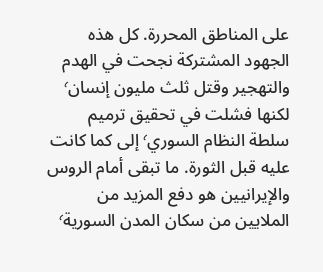على المناطق المحررة. كل هذه الجهود المشتركة نجحت في الهدم والتهجير وقتل ثلث مليون إنسان٬ لكنها فشلت في تحقيق ترميم سلطة النظام السوري٬ إلى كما كانت عليه قبل الثورة. ما تبقى أمام الروس والإيرانيين هو دفع المزيد من الملايين من سكان المدن السورية٬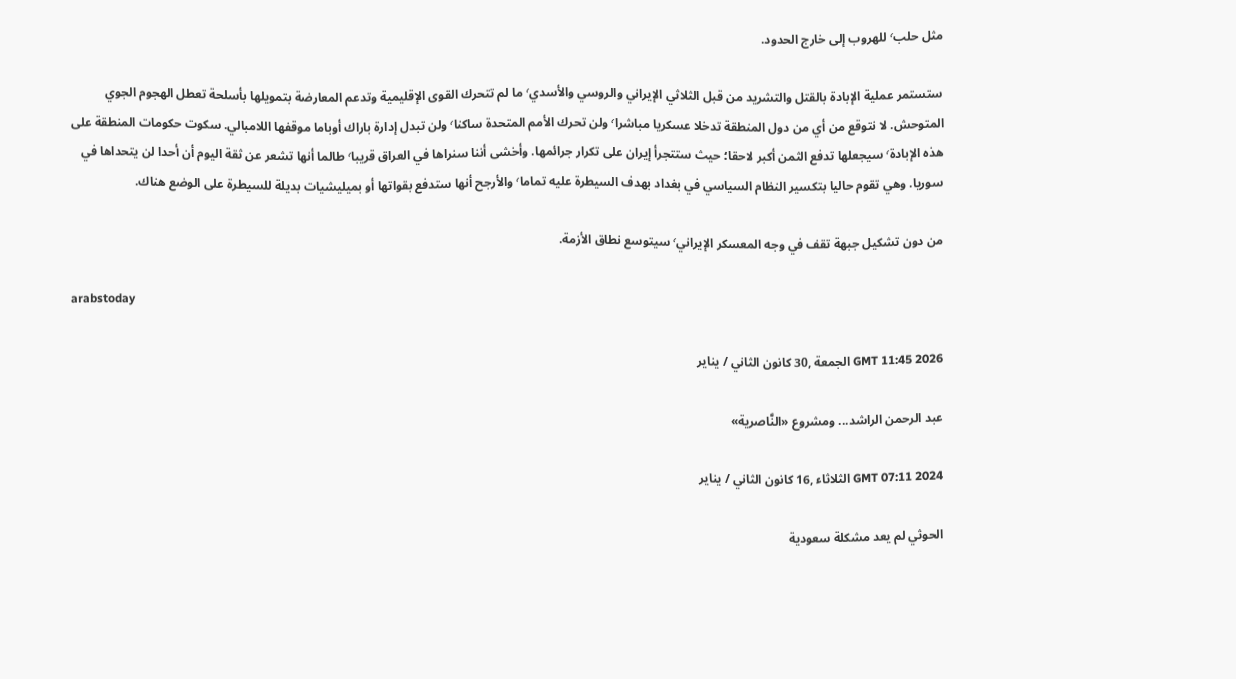مثل حلب٬ للهروب إلى خارج الحدود.

ستستمر عملية الإبادة بالقتل والتشريد من قبل الثلاثي الإيراني والروسي والأسدي٬ ما لم تتحرك القوى الإقليمية وتدعم المعارضة بتمويلها بأسلحة تعطل الهجوم الجوي المتوحش. لا نتوقع من أي من دول المنطقة تدخلا عسكريا مباشرا٬ ولن تحرك الأمم المتحدة ساكنا٬ ولن تبدل إدارة باراك أوباما موقفها اللامبالي. سكوت حكومات المنطقة على هذه الإبادة٬ سيجعلها تدفع الثمن أكبر لاحقا؛ حيث ستتجرأ إيران على تكرار جرائمها. وأخشى أننا سنراها في العراق قريبا٬ طالما أنها تشعر عن ثقة اليوم أن أحدا لن يتحداها في سوريا. وهي تقوم حاليا بتكسير النظام السياسي في بغداد بهدف السيطرة عليه تماما٬ والأرجح أنها ستدفع بقواتها أو بميليشيات بديلة للسيطرة على الوضع هناك.

من دون تشكيل جبهة تقف في وجه المعسكر الإيراني٬ سيتوسع نطاق الأزمة.

arabstoday

GMT 11:45 2026 الجمعة ,30 كانون الثاني / يناير

عبد الرحمن الراشد... ومشروع «النَّاصرية»

GMT 07:11 2024 الثلاثاء ,16 كانون الثاني / يناير

الحوثي لم يعد مشكلة سعودية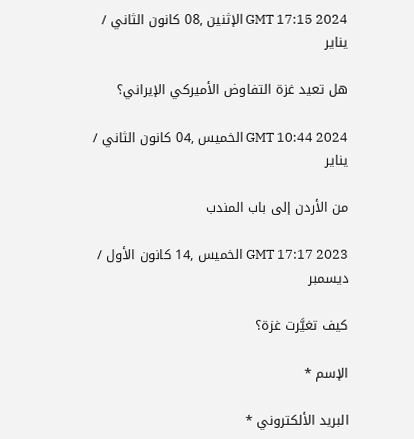GMT 17:15 2024 الإثنين ,08 كانون الثاني / يناير

هل تعيد غزة التفاوض الأميركي الإيراني؟

GMT 10:44 2024 الخميس ,04 كانون الثاني / يناير

من الأردن إلى باب المندب

GMT 17:17 2023 الخميس ,14 كانون الأول / ديسمبر

كيف تغيَّرت غزة؟

الإسم *

البريد الألكتروني *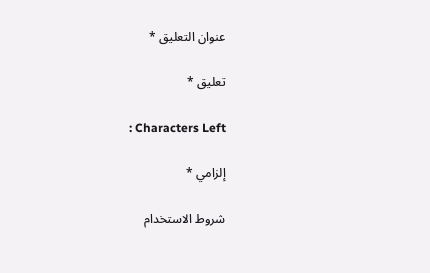عنوان التعليق *

تعليق *

: Characters Left

إلزامي *

شروط الاستخدام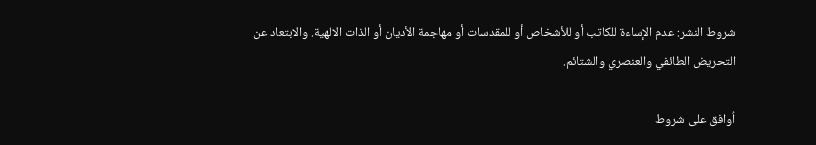شروط النشر: عدم الإساءة للكاتب أو للأشخاص أو للمقدسات أو مهاجمة الأديان أو الذات الالهية. والابتعاد عن التحريض الطائفي والعنصري والشتائم.

اُوافق على شروط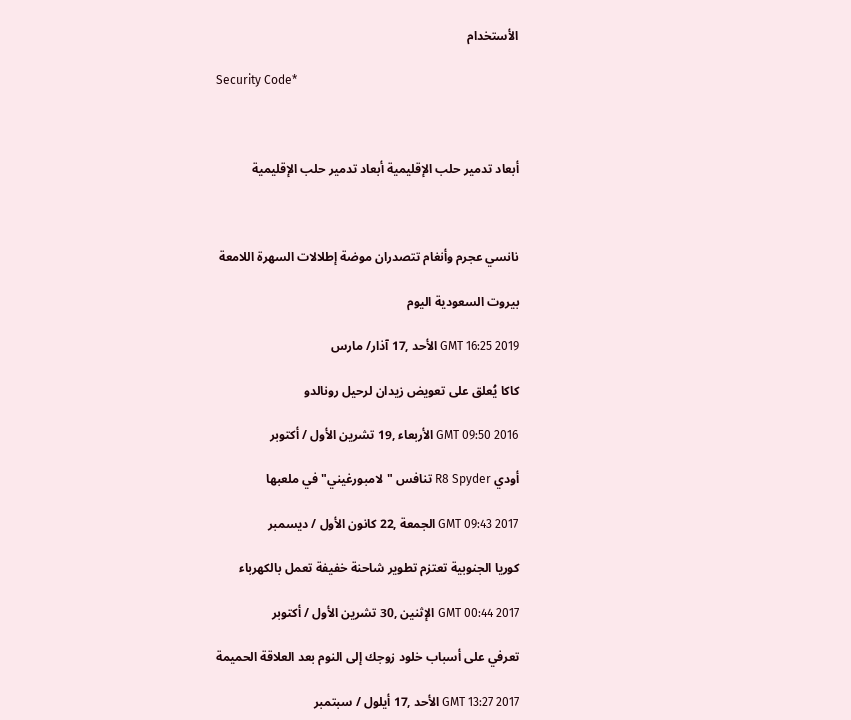الأستخدام

Security Code*



أبعاد تدمير حلب الإقليمية أبعاد تدمير حلب الإقليمية



نانسي عجرم وأنغام تتصدران موضة إطلالات السهرة اللامعة

بيروت السعودية اليوم

GMT 16:25 2019 الأحد ,17 آذار/ مارس

كاكا يُعلق على تعويض زيدان لرحيل رونالدو

GMT 09:50 2016 الأربعاء ,19 تشرين الأول / أكتوبر

أودي R8 Spyder تنافس "لامبورغيني" في ملعبها

GMT 09:43 2017 الجمعة ,22 كانون الأول / ديسمبر

كوريا الجنوبية تعتزم تطوير شاحنة خفيفة تعمل بالكهرباء

GMT 00:44 2017 الإثنين ,30 تشرين الأول / أكتوبر

تعرفي على أسباب خلود زوجك إلى النوم بعد العلاقة الحميمة

GMT 13:27 2017 الأحد ,17 أيلول / سبتمبر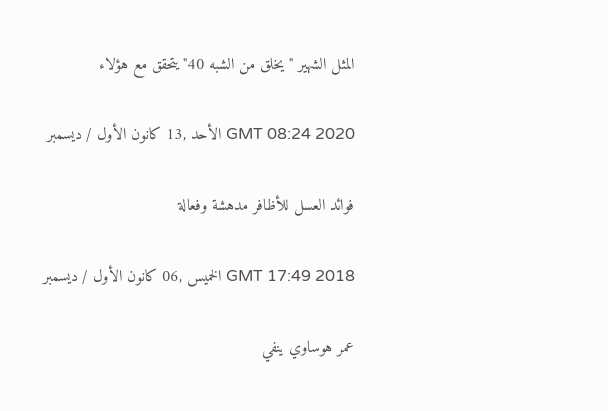المثل الشهير "يخلق من الشبه 40" يتحقق مع هؤلاء

GMT 08:24 2020 الأحد ,13 كانون الأول / ديسمبر

فوائد العسل للأظافر مدهشة وفعالة

GMT 17:49 2018 الخميس ,06 كانون الأول / ديسمبر

عمر هوساوي ينفي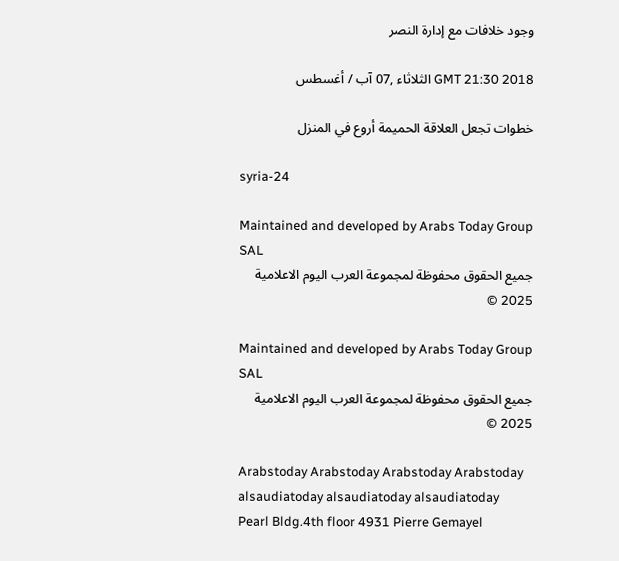وجود خلافات مع إدارة النصر

GMT 21:30 2018 الثلاثاء ,07 آب / أغسطس

خطوات تجعل العلاقة الحميمة أروع في المنزل

syria-24

Maintained and developed by Arabs Today Group SAL
جميع الحقوق محفوظة لمجموعة العرب اليوم الاعلامية 2025 ©

Maintained and developed by Arabs Today Group SAL
جميع الحقوق محفوظة لمجموعة العرب اليوم الاعلامية 2025 ©

Arabstoday Arabstoday Arabstoday Arabstoday
alsaudiatoday alsaudiatoday alsaudiatoday
Pearl Bldg.4th floor 4931 Pierre Gemayel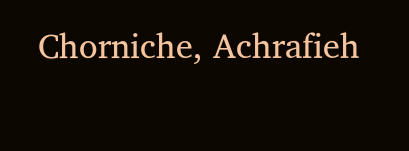Chorniche, Achrafieh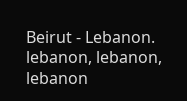Beirut - Lebanon.
lebanon, lebanon, lebanon